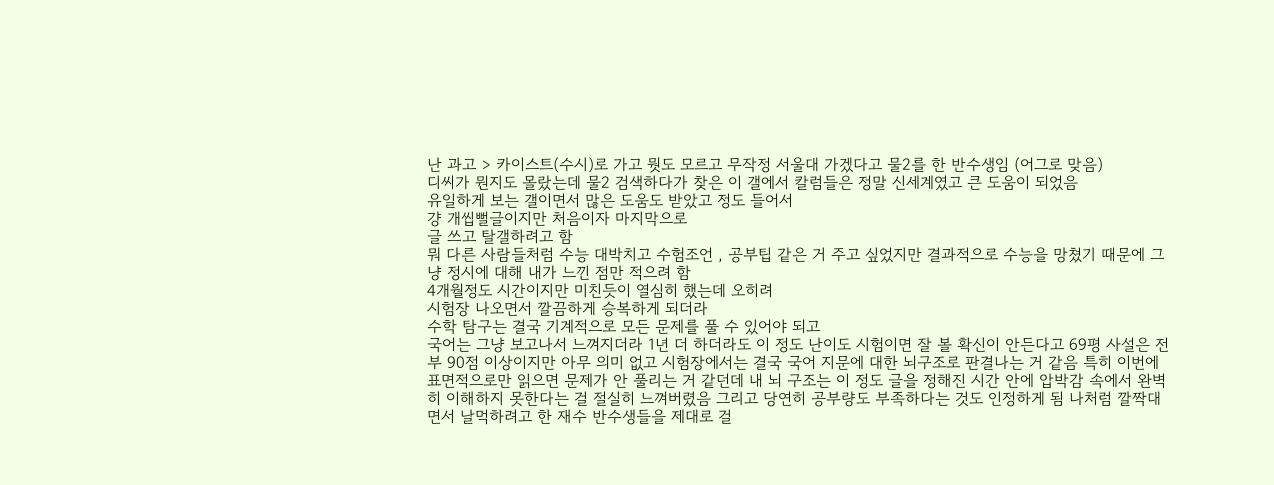난 과고 > 카이스트(수시)로 가고 뭣도 모르고 무작정 서울대 가겠다고 물2를 한 반수생임 (어그로 맞음)
디씨가 뭔지도 몰랐는데 물2 검색하다가 찾은 이 갤에서 칼럼들은 정말 신세계였고 큰 도움이 되었음
유일하게 보는 갤이면서 많은 도움도 받았고 정도 들어서
걍 개씹뻘글이지만 처음이자 마지막으로
글 쓰고 탈갤하려고 함
뭐 다른 사람들처럼 수능 대박치고 수험조언 , 공부팁 같은 거 주고 싶었지만 결과적으로 수능을 망쳤기 때문에 그냥 정시에 대해 내가 느낀 점만 적으려 함
4개월정도 시간이지만 미친듯이 열심히 했는데 오히려
시험장 나오면서 깔끔하게 승복하게 되더라
수학 탐구는 결국 기계적으로 모든 문제를 풀 수 있어야 되고
국어는 그냥 보고나서 느껴지더라 1년 더 하더라도 이 정도 난이도 시험이면 잘 볼 확신이 안든다고 69평 사설은 전부 90점 이상이지만 아무 의미 없고 시험장에서는 결국 국어 지문에 대한 뇌구조로 판결나는 거 같음 특히 이번에 표면적으로만 읽으면 문제가 안 풀리는 거 같던데 내 뇌 구조는 이 정도 글을 정해진 시간 안에 압박감 속에서 완벽히 이해하지 못한다는 걸 절실히 느껴버렸음 그리고 당연히 공부량도 부족하다는 것도 인정하게 됨 나처럼 깔짝대면서 날먹하려고 한 재수 반수생들을 제대로 걸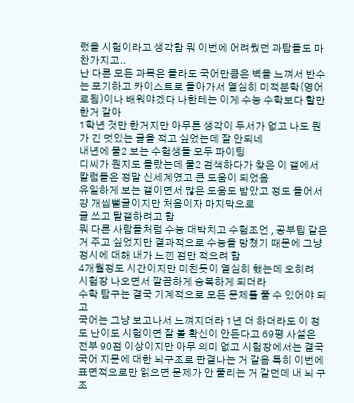렀을 시험이라고 생각함 뭐 이번에 어려웠던 과탐들도 마찬가지고..
난 다른 모든 과목은 몰라도 국어만큼은 벽을 느껴서 반수는 포기하고 카이스트로 돌아가서 열심히 미적분학(영어로됨)이나 배워야겠다 나한테는 이게 수능 수학보다 할만 한거 같아
1학년 것만 한거지만 아무튼 생각이 두서가 없고 나도 뭔가 긴 멋있는 글을 적고 싶었는데 잘 안되네
내년에 물2 보는 수험생들 모두 파이팅
디씨가 뭔지도 몰랐는데 물2 검색하다가 찾은 이 갤에서 칼럼들은 정말 신세계였고 큰 도움이 되었음
유일하게 보는 갤이면서 많은 도움도 받았고 정도 들어서
걍 개씹뻘글이지만 처음이자 마지막으로
글 쓰고 탈갤하려고 함
뭐 다른 사람들처럼 수능 대박치고 수험조언 , 공부팁 같은 거 주고 싶었지만 결과적으로 수능을 망쳤기 때문에 그냥 정시에 대해 내가 느낀 점만 적으려 함
4개월정도 시간이지만 미친듯이 열심히 했는데 오히려
시험장 나오면서 깔끔하게 승복하게 되더라
수학 탐구는 결국 기계적으로 모든 문제를 풀 수 있어야 되고
국어는 그냥 보고나서 느껴지더라 1년 더 하더라도 이 정도 난이도 시험이면 잘 볼 확신이 안든다고 69평 사설은 전부 90점 이상이지만 아무 의미 없고 시험장에서는 결국 국어 지문에 대한 뇌구조로 판결나는 거 같음 특히 이번에 표면적으로만 읽으면 문제가 안 풀리는 거 같던데 내 뇌 구조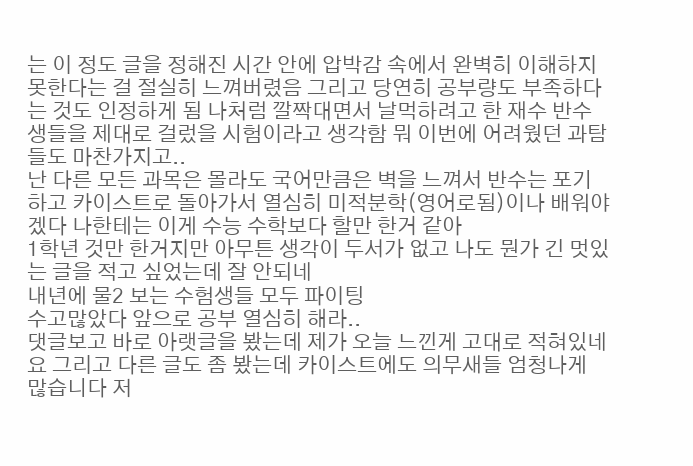는 이 정도 글을 정해진 시간 안에 압박감 속에서 완벽히 이해하지 못한다는 걸 절실히 느껴버렸음 그리고 당연히 공부량도 부족하다는 것도 인정하게 됨 나처럼 깔짝대면서 날먹하려고 한 재수 반수생들을 제대로 걸렀을 시험이라고 생각함 뭐 이번에 어려웠던 과탐들도 마찬가지고..
난 다른 모든 과목은 몰라도 국어만큼은 벽을 느껴서 반수는 포기하고 카이스트로 돌아가서 열심히 미적분학(영어로됨)이나 배워야겠다 나한테는 이게 수능 수학보다 할만 한거 같아
1학년 것만 한거지만 아무튼 생각이 두서가 없고 나도 뭔가 긴 멋있는 글을 적고 싶었는데 잘 안되네
내년에 물2 보는 수험생들 모두 파이팅
수고많았다 앞으로 공부 열심히 해라..
댓글보고 바로 아랫글을 봤는데 제가 오늘 느낀게 고대로 적혀있네요 그리고 다른 글도 좀 봤는데 카이스트에도 의무새들 엄청나게 많습니다 저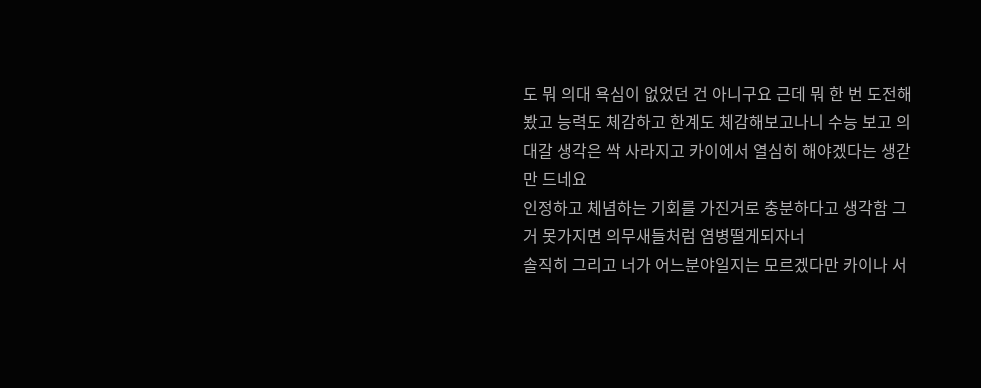도 뭐 의대 욕심이 없었던 건 아니구요 근데 뭐 한 번 도전해봤고 능력도 체감하고 한계도 체감해보고나니 수능 보고 의대갈 생각은 싹 사라지고 카이에서 열심히 해야겠다는 생갇만 드네요
인정하고 체념하는 기회를 가진거로 충분하다고 생각함 그거 못가지면 의무새들처럼 염병떨게되자너
솔직히 그리고 너가 어느분야일지는 모르겠다만 카이나 서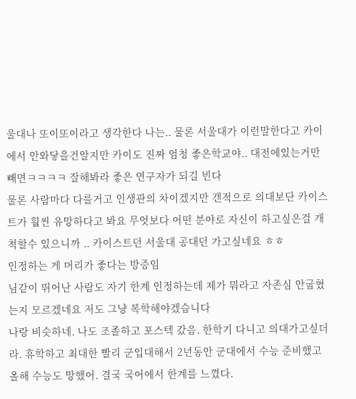울대나 또이또이라고 생각한다 나는.. 물론 서울대가 이런말한다고 카이에서 안와닿을건알지만 카이도 진짜 엄청 좋은학교야.. 대전에있는거만빼면ㅋㅋㅋㅋ 잘해봐라 좋은 연구자가 되길 빈다
물론 사람마다 다를거고 인생관의 차이겠지만 갠적으로 의대보단 카이스트가 훨씬 유망하다고 봐요 무엇보다 어떤 분야로 자신이 하고싶은걸 개척할수 있으니까 .. 카이스트던 서울대 공대던 가고싶네요 ㅎㅎ
인정하는 게 머리가 좋다는 방증임
님같이 뛰어난 사람도 자기 한계 인정하는데 제가 뭐라고 자존심 안굽혔는지 모르겠네요 저도 그냥 복학해야겠습니다
나랑 비슷하네. 나도 조졸하고 포스텍 갔음. 한학기 다니고 의대가고싶더라. 휴학하고 최대한 빨리 군입대해서 2년동안 군대에서 수능 준비했고 올해 수능도 망했어. 결국 국어에서 한계를 느꼈다.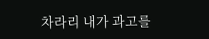차라리 내가 과고를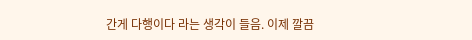간게 다행이다 라는 생각이 들음. 이제 깔끔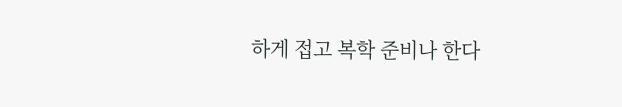하게 접고 복학 준비나 한다